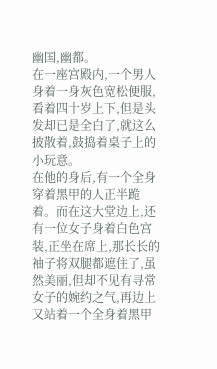幽国,幽都。
在一座宫殿内,一个男人身着一身灰色宽松便服,看着四十岁上下,但是头发却已是全白了,就这么披散着,鼓捣着桌子上的小玩意。
在他的身后,有一个全身穿着黑甲的人正半跪着。而在这大堂边上,还有一位女子身着白色宫装,正坐在席上,那长长的袖子将双腿都遮住了,虽然美丽,但却不见有寻常女子的婉约之气,再边上又站着一个全身着黑甲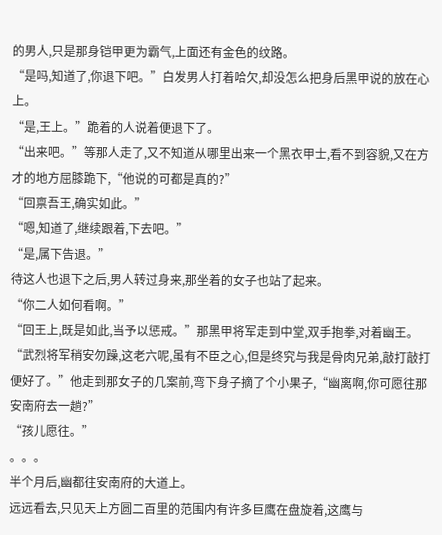的男人,只是那身铠甲更为霸气,上面还有金色的纹路。
“是吗,知道了,你退下吧。”白发男人打着哈欠,却没怎么把身后黑甲说的放在心上。
“是,王上。”跪着的人说着便退下了。
“出来吧。”等那人走了,又不知道从哪里出来一个黑衣甲士,看不到容貌,又在方才的地方屈膝跪下,“他说的可都是真的?”
“回禀吾王,确实如此。”
“嗯,知道了,继续跟着,下去吧。”
“是,属下告退。”
待这人也退下之后,男人转过身来,那坐着的女子也站了起来。
“你二人如何看啊。”
“回王上,既是如此,当予以惩戒。”那黑甲将军走到中堂,双手抱拳,对着幽王。
“武烈将军稍安勿躁,这老六呢,虽有不臣之心,但是终究与我是骨肉兄弟,敲打敲打便好了。”他走到那女子的几案前,弯下身子摘了个小果子,“幽离啊,你可愿往那安南府去一趟?”
“孩儿愿往。”
。。。
半个月后,幽都往安南府的大道上。
远远看去,只见天上方圆二百里的范围内有许多巨鹰在盘旋着,这鹰与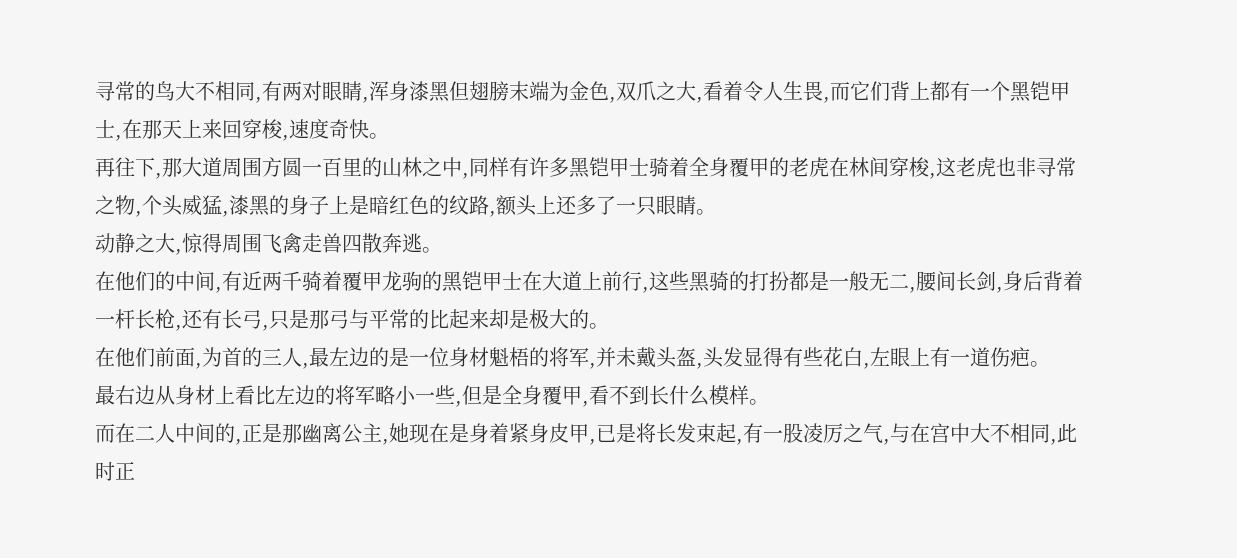寻常的鸟大不相同,有两对眼睛,浑身漆黑但翅膀末端为金色,双爪之大,看着令人生畏,而它们背上都有一个黑铠甲士,在那天上来回穿梭,速度奇快。
再往下,那大道周围方圆一百里的山林之中,同样有许多黑铠甲士骑着全身覆甲的老虎在林间穿梭,这老虎也非寻常之物,个头威猛,漆黑的身子上是暗红色的纹路,额头上还多了一只眼睛。
动静之大,惊得周围飞禽走兽四散奔逃。
在他们的中间,有近两千骑着覆甲龙驹的黑铠甲士在大道上前行,这些黑骑的打扮都是一般无二,腰间长剑,身后背着一杆长枪,还有长弓,只是那弓与平常的比起来却是极大的。
在他们前面,为首的三人,最左边的是一位身材魁梧的将军,并未戴头盔,头发显得有些花白,左眼上有一道伤疤。
最右边从身材上看比左边的将军略小一些,但是全身覆甲,看不到长什么模样。
而在二人中间的,正是那幽离公主,她现在是身着紧身皮甲,已是将长发束起,有一股凌厉之气,与在宫中大不相同,此时正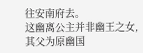往安南府去。
这幽离公主并非幽王之女,其父为原幽国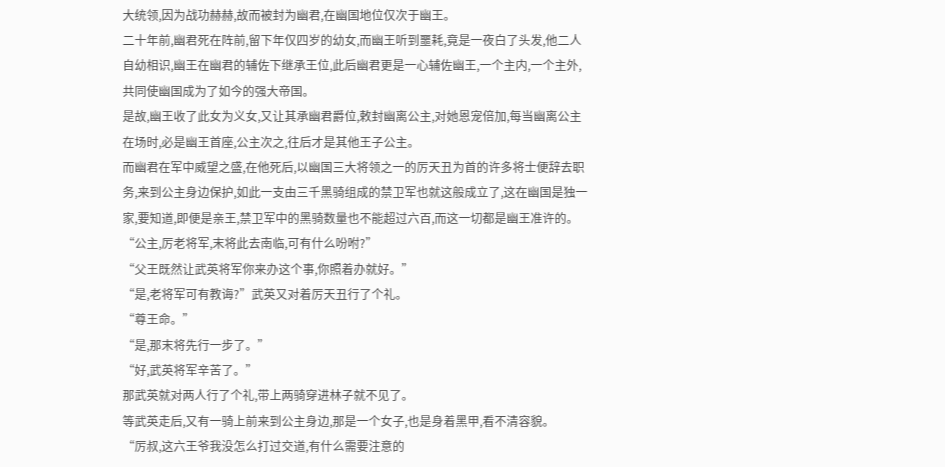大统领,因为战功赫赫,故而被封为幽君,在幽国地位仅次于幽王。
二十年前,幽君死在阵前,留下年仅四岁的幼女,而幽王听到噩耗,竟是一夜白了头发,他二人自幼相识,幽王在幽君的辅佐下继承王位,此后幽君更是一心辅佐幽王,一个主内,一个主外,共同使幽国成为了如今的强大帝国。
是故,幽王收了此女为义女,又让其承幽君爵位,敕封幽离公主,对她恩宠倍加,每当幽离公主在场时,必是幽王首座,公主次之,往后才是其他王子公主。
而幽君在军中威望之盛,在他死后,以幽国三大将领之一的厉天丑为首的许多将士便辞去职务,来到公主身边保护,如此一支由三千黑骑组成的禁卫军也就这般成立了,这在幽国是独一家,要知道,即便是亲王,禁卫军中的黑骑数量也不能超过六百,而这一切都是幽王准许的。
“公主,厉老将军,末将此去南临,可有什么吩咐?”
“父王既然让武英将军你来办这个事,你照着办就好。”
“是,老将军可有教诲?”武英又对着厉天丑行了个礼。
“尊王命。”
“是,那末将先行一步了。”
“好,武英将军辛苦了。”
那武英就对两人行了个礼,带上两骑穿进林子就不见了。
等武英走后,又有一骑上前来到公主身边,那是一个女子,也是身着黑甲,看不清容貌。
“厉叔,这六王爷我没怎么打过交道,有什么需要注意的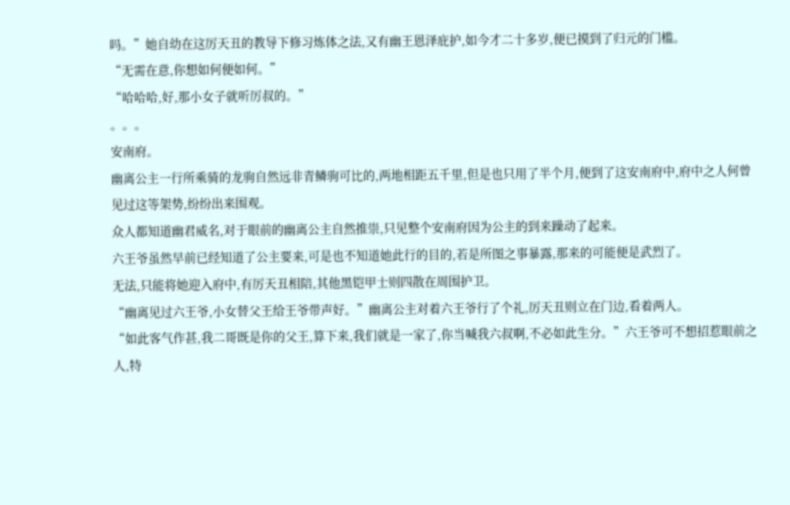吗。”她自幼在这厉天丑的教导下修习炼体之法,又有幽王恩泽庇护,如今才二十多岁,便已摸到了归元的门槛。
“无需在意,你想如何便如何。”
“哈哈哈,好,那小女子就听厉叔的。”
。。。
安南府。
幽离公主一行所乘骑的龙驹自然远非青鳞驹可比的,两地相距五千里,但是也只用了半个月,便到了这安南府中,府中之人何曾见过这等架势,纷纷出来围观。
众人都知道幽君威名,对于眼前的幽离公主自然推崇,只见整个安南府因为公主的到来躁动了起来。
六王爷虽然早前已经知道了公主要来,可是也不知道她此行的目的,若是所图之事暴露,那来的可能便是武烈了。
无法,只能将她迎入府中,有厉天丑相陪,其他黑铠甲士则四散在周围护卫。
“幽离见过六王爷,小女替父王给王爷带声好。”幽离公主对着六王爷行了个礼,厉天丑则立在门边,看着两人。
“如此客气作甚,我二哥既是你的父王,算下来,我们就是一家了,你当喊我六叔啊,不必如此生分。”六王爷可不想招惹眼前之人,特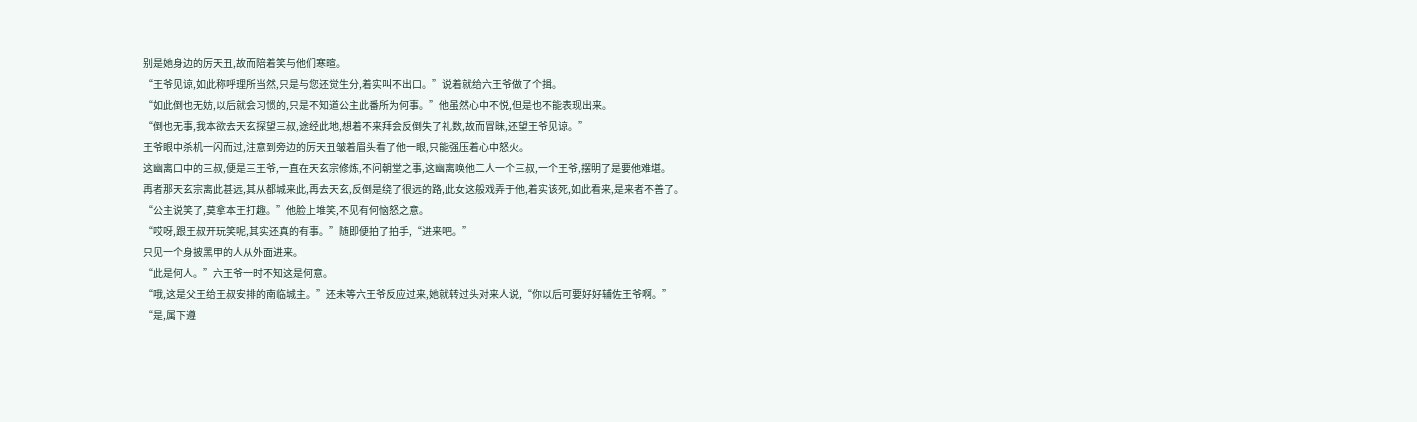别是她身边的厉天丑,故而陪着笑与他们寒暄。
“王爷见谅,如此称呼理所当然,只是与您还觉生分,着实叫不出口。”说着就给六王爷做了个揖。
“如此倒也无妨,以后就会习惯的,只是不知道公主此番所为何事。”他虽然心中不悦,但是也不能表现出来。
“倒也无事,我本欲去天玄探望三叔,途经此地,想着不来拜会反倒失了礼数,故而冒昧,还望王爷见谅。”
王爷眼中杀机一闪而过,注意到旁边的厉天丑皱着眉头看了他一眼,只能强压着心中怒火。
这幽离口中的三叔,便是三王爷,一直在天玄宗修炼,不问朝堂之事,这幽离唤他二人一个三叔,一个王爷,摆明了是要他难堪。
再者那天玄宗离此甚远,其从都城来此,再去天玄,反倒是绕了很远的路,此女这般戏弄于他,着实该死,如此看来,是来者不善了。
“公主说笑了,莫拿本王打趣。”他脸上堆笑,不见有何恼怒之意。
“哎呀,跟王叔开玩笑呢,其实还真的有事。”随即便拍了拍手,“进来吧。”
只见一个身披黑甲的人从外面进来。
“此是何人。”六王爷一时不知这是何意。
“哦,这是父王给王叔安排的南临城主。”还未等六王爷反应过来,她就转过头对来人说,“你以后可要好好辅佐王爷啊。”
“是,属下遵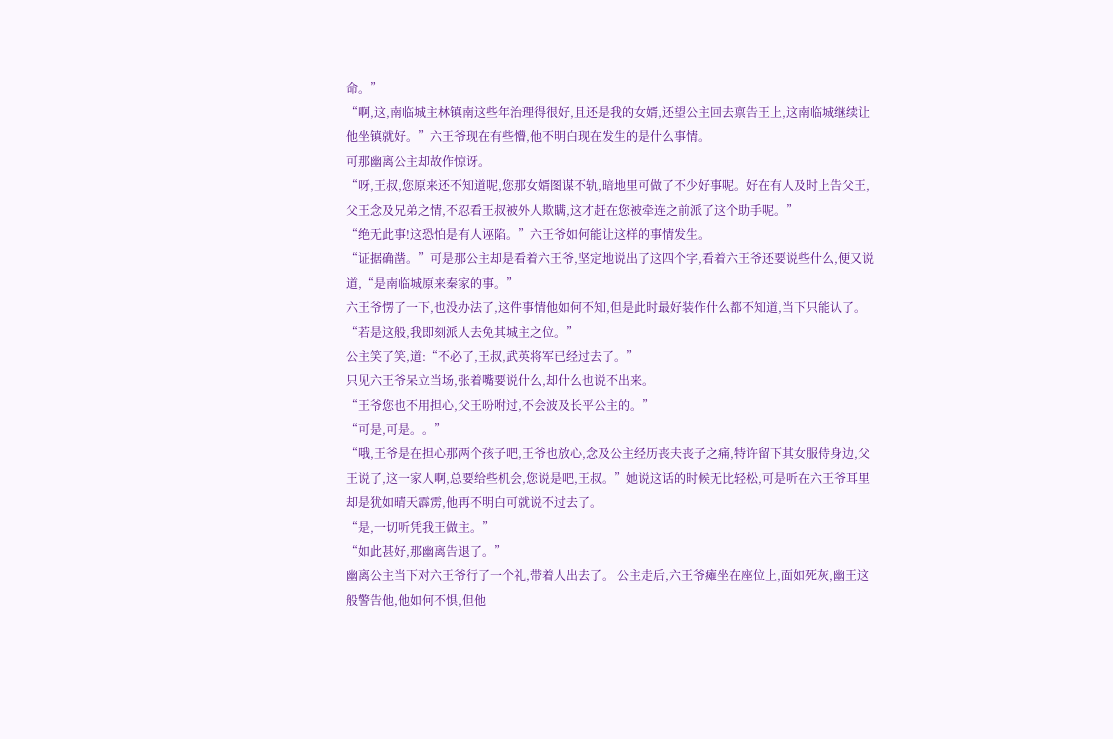命。”
“啊,这,南临城主林镇南这些年治理得很好,且还是我的女婿,还望公主回去禀告王上,这南临城继续让他坐镇就好。”六王爷现在有些懵,他不明白现在发生的是什么事情。
可那幽离公主却故作惊讶。
“呀,王叔,您原来还不知道呢,您那女婿图谋不轨,暗地里可做了不少好事呢。好在有人及时上告父王,父王念及兄弟之情,不忍看王叔被外人欺瞒,这才赶在您被牵连之前派了这个助手呢。”
“绝无此事!这恐怕是有人诬陷。”六王爷如何能让这样的事情发生。
“证据确凿。”可是那公主却是看着六王爷,坚定地说出了这四个字,看着六王爷还要说些什么,便又说道,“是南临城原来秦家的事。”
六王爷愣了一下,也没办法了,这件事情他如何不知,但是此时最好装作什么都不知道,当下只能认了。
“若是这般,我即刻派人去免其城主之位。”
公主笑了笑,道:“不必了,王叔,武英将军已经过去了。”
只见六王爷呆立当场,张着嘴要说什么,却什么也说不出来。
“王爷您也不用担心,父王吩咐过,不会波及长平公主的。”
“可是,可是。。”
“哦,王爷是在担心那两个孩子吧,王爷也放心,念及公主经历丧夫丧子之痛,特许留下其女服侍身边,父王说了,这一家人啊,总要给些机会,您说是吧,王叔。”她说这话的时候无比轻松,可是听在六王爷耳里却是犹如晴天霹雳,他再不明白可就说不过去了。
“是,一切听凭我王做主。”
“如此甚好,那幽离告退了。”
幽离公主当下对六王爷行了一个礼,带着人出去了。 公主走后,六王爷瘫坐在座位上,面如死灰,幽王这般警告他,他如何不惧,但他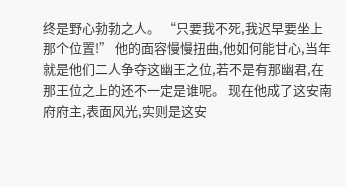终是野心勃勃之人。 “只要我不死,我迟早要坐上那个位置!” 他的面容慢慢扭曲,他如何能甘心,当年就是他们二人争夺这幽王之位,若不是有那幽君,在那王位之上的还不一定是谁呢。 现在他成了这安南府府主,表面风光,实则是这安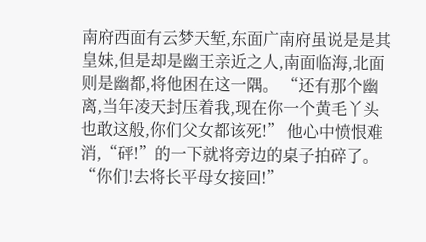南府西面有云梦天堑,东面广南府虽说是是其皇妹,但是却是幽王亲近之人,南面临海,北面则是幽都,将他困在这一隅。 “还有那个幽离,当年凌天封压着我,现在你一个黄毛丫头也敢这般,你们父女都该死!” 他心中愤恨难消,“砰!”的一下就将旁边的桌子拍碎了。 “你们!去将长平母女接回!”